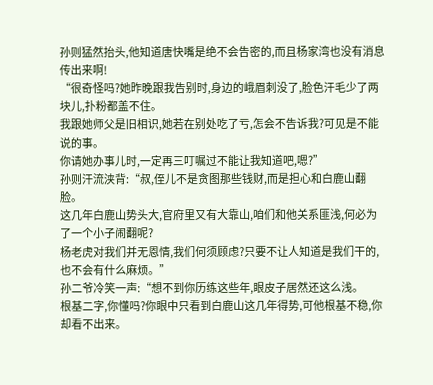孙则猛然抬头,他知道唐快嘴是绝不会告密的,而且杨家湾也没有消息传出来啊!
“很奇怪吗?她昨晚跟我告别时,身边的峨眉刺没了,脸色汗毛少了两块儿,扑粉都盖不住。
我跟她师父是旧相识,她若在别处吃了亏,怎会不告诉我?可见是不能说的事。
你请她办事儿时,一定再三叮嘱过不能让我知道吧,嗯?”
孙则汗流浃背:“叔,侄儿不是贪图那些钱财,而是担心和白鹿山翻脸。
这几年白鹿山势头大,官府里又有大靠山,咱们和他关系匪浅,何必为了一个小子闹翻呢?
杨老虎对我们并无恩情,我们何须顾虑?只要不让人知道是我们干的,也不会有什么麻烦。”
孙二爷冷笑一声:“想不到你历练这些年,眼皮子居然还这么浅。
根基二字,你懂吗?你眼中只看到白鹿山这几年得势,可他根基不稳,你却看不出来。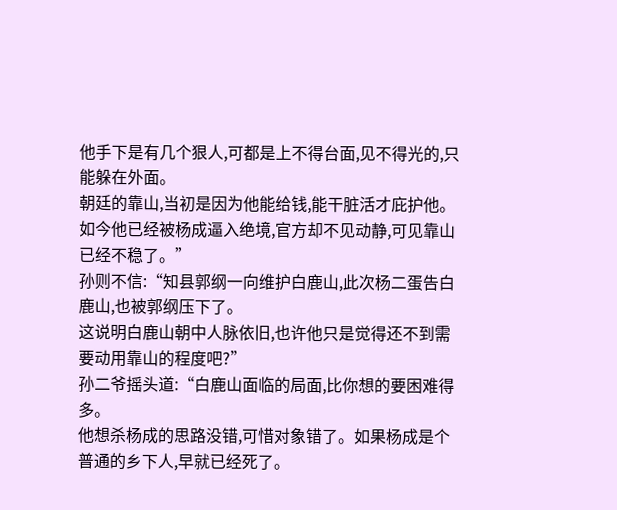他手下是有几个狠人,可都是上不得台面,见不得光的,只能躲在外面。
朝廷的靠山,当初是因为他能给钱,能干脏活才庇护他。
如今他已经被杨成逼入绝境,官方却不见动静,可见靠山已经不稳了。”
孙则不信:“知县郭纲一向维护白鹿山,此次杨二蛋告白鹿山,也被郭纲压下了。
这说明白鹿山朝中人脉依旧,也许他只是觉得还不到需要动用靠山的程度吧?”
孙二爷摇头道:“白鹿山面临的局面,比你想的要困难得多。
他想杀杨成的思路没错,可惜对象错了。如果杨成是个普通的乡下人,早就已经死了。